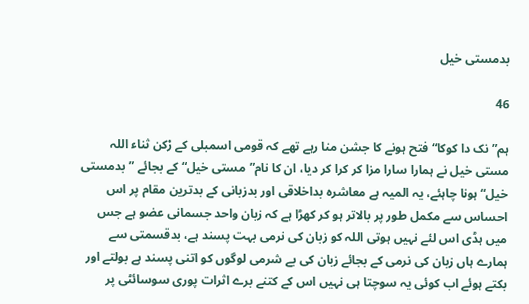بدمستی خیل

46

ہم”نک دا کوکا“ فتح ہونے کا جشن منا رہے تھے کہ قومی اسمبلی کے رْکن ثناء اللہ مستی خیل نے ہمارا سارا مزا کر کرا کر دیا، ان کا نام”مستی خیل“ کے بجائے ”بدمستی خیل“ ہونا چاہئے، یہ المیہ ہے معاشرہ بداخلاقی اور بدزبانی کے بدترین مقام پر اس احساس سے مکمل طور پر بالاتر ہو کر کھڑا ہے کہ زبان واحد جسمانی عضو ہے جس میں ہڈی اس لئے نہیں ہوتی اللہ کو زبان کی نرمی بہت پسند ہے، بدقسمتی سے ہمارے ہاں زبان کی نرمی کے بجائے زبان کی بے شرمی لوگوں کو اتنی پسند ہے بولتے اور بکتے ہوئے اب کوئی یہ سوچتا ہی نہیں اس کے کتنے برے اثرات پوری سوسائٹی پر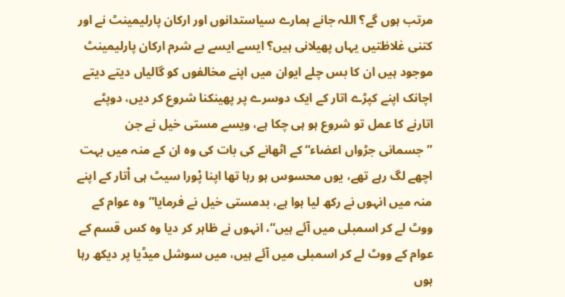مرتب ہوں گے؟ اللہ جانے ہمارے سیاستدانوں اور ارکان پارلیمینٹ نے اور کتنی غلاظتیں یہاں پھیلانی ہیں؟ ایسے ایسے بے شرم ارکان پارلیمینٹ موجود ہیں ان کا بس چلے ایوان میں اپنے مخالفوں کو گالیاں دیتے دیتے اچانک اپنے کپڑے اتار کے ایک دوسرے پر پھینکنا شروع کر دیں، دوپٹے اتارنے کا عمل تو شروع ہو ہی چکا ہے، ویسے مستی خیل نے جن ”جسمانی جڑواں اعضاء“ کے اٹھانے کی بات کی وہ ان کے منہ میں بہت اچھے لگ رہے تھے، یوں محسوس ہو رہا تھا اپنا پْورا سیٹ ہی اْتار کے اپنے منہ میں انہوں نے رکھ لیا ہوا ہے، بدمستی خیل نے فرمایا”وہ عوام کے ووٹ لے کر اسمبلی میں آئے ہیں“، انہوں نے ظاہر کر دیا وہ کس قسم کے عوام کے ووٹ لے کر اسمبلی میں آئے ہیں، میں سوشل میڈیا پر دیکھ رہا ہوں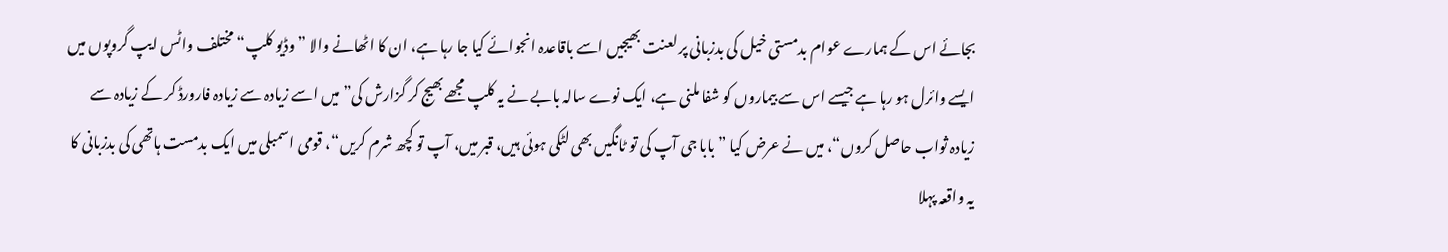بجائے اس کے ہمارے عوام بدمستی خیل کی بدزبانی پر لعنت بھیجیں اسے باقاعدہ انجوائے کیا جا رہا ہے، ان کا اٹھانے والا ”وڈیو کلپ“ مختلف واٹس ایپ گروپوں میں ایسے وائرل ہو رہا ہے جیسے اس سے بیماروں کو شفا ملنی ہے، ایک نوے سالہ بابے نے یہ کلپ مجھے بھیج کر گزارش کی”میں اسے زیادہ سے زیادہ فارورڈ کر کے زیادہ سے زیادہ ثواب حاصل کروں“، میں نے عرض کیا ”بابا جی آپ کی تو ٹانگیں بھی لٹکی ہوئی ہیں، قبر میں، آپ تو کچھ شرم کریں“، قومی اسمبلی میں ایک بدمست ہاتھی کی بدزبانی کا یہ واقعہ پہلا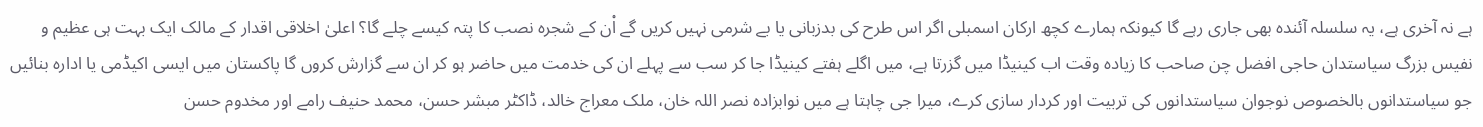ہے نہ آخری ہے، یہ سلسلہ آئندہ بھی جاری رہے گا کیونکہ ہمارے کچھ ارکان اسمبلی اگر اس طرح کی بدزبانی یا بے شرمی نہیں کریں گے اْن کے شجرہ نصب کا پتہ کیسے چلے گا؟ اعلیٰ اخلاقی اقدار کے مالک ایک بہت ہی عظیم و نفیس بزرگ سیاستدان حاجی افضل چن صاحب کا زیادہ وقت اب کینیڈا میں گزرتا ہے، میں اگلے ہفتے کینیڈا جا کر سب سے پہلے ان کی خدمت میں حاضر ہو کر ان سے گزارش کروں گا پاکستان میں ایسی اکیڈمی یا ادارہ بنائیں جو سیاستدانوں بالخصوص نوجوان سیاستدانوں کی تربیت اور کردار سازی کرے، میرا جی چاہتا ہے میں نوابزادہ نصر اللہ خان، ملک معراج خالد، ڈاکٹر مبشر حسن، محمد حنیف رامے اور مخدوم حسن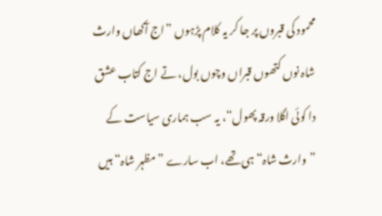محمود کی قبروں پر جا کر یہ کلام پڑہوں ”اج آکھاں وارث شاہ نوں کتھوں قبراں وچوں بول، تے اج کتاب عشق دا کوئی اگلا ورقہ پھول“، یہ سب ہماری سیاست کے ”وارث شاہ“ ہی تھے، اب سارے ”مظہر شاہ“ ہیں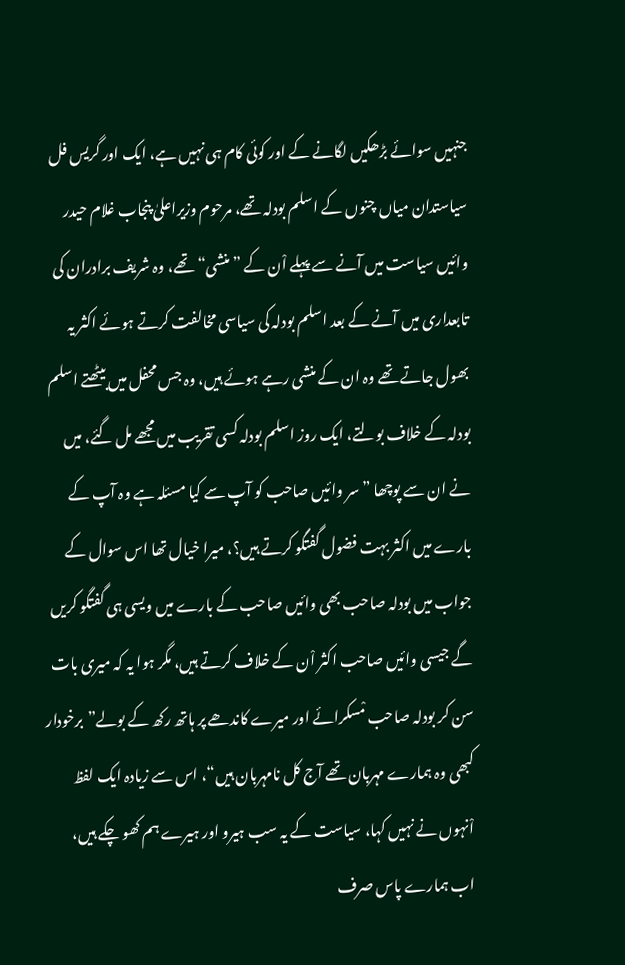جنہیں سوائے بڑھکیں لگانے کے اور کوئی کام ہی نہیں ہے، ایک اور گریس فل سیاستدان میاں چنوں کے اسلم بودلہ تھے، مرحوم وزیراعلیٰ پنجاب غلام حیدر وائیں سیاست میں آنے سے پہلے اْن کے ”منشی“ تھے، وہ شریف برادران کی تابعداری میں آنے کے بعد اسلم بودلہ کی سیاسی مخالفت کرتے ہوئے اکثر یہ بھول جاتے تھے وہ ان کے منشی رہے ہوئے ہیں، وہ جس محفل میں بیٹھتے اسلم بودلہ کے خلاف بولتے، ایک روز اسلم بودلہ کسی تقریب میں مجھے مل گئے، میں نے ان سے پوچھا ”سر وائیں صاحب کو آپ سے کیا مسئلہ ہے وہ آپ کے بارے میں اکثر بہت فضول گفتگو کرتے ہیں؟، میرا خیال تھا اس سوال کے جواب میں بودلہ صاحب بھی وائیں صاحب کے بارے میں ویسی ہی گفتگو کریں گے جیسی وائیں صاحب اکثر اْن کے خلاف کرتے ہیں، مگر ہوا یہ کہ میری بات سن کر بودلہ صاحب مْسکرائے اور میرے کاندھے پر ہاتھ رکھ کے بولے”برخودار کبھی وہ ہمارے مہربان تھے آج کل نامہربان ہیں“، اس سے زیادہ ایک لفظ اْنہوں نے نہیں کہا، سیاست کے یہ سب ہیرو اور ہیرے ہم کھو چکے ہیں، اب ہمارے پاس صرف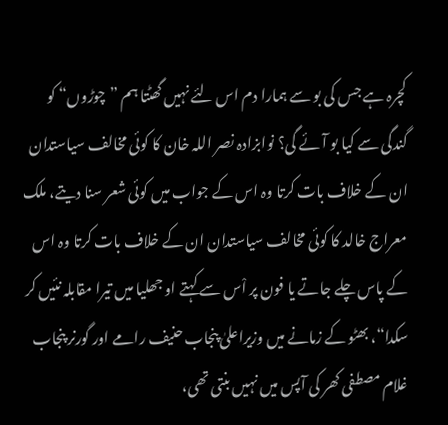کچرہ ہے جس کی بو سے ہمارا دم اس لئے نہیں گھٹتا ہم ”چوڑوں“ کو گندگی سے کیا بو آئے گی؟ نوابزادہ نصر اللہ خان کا کوئی مخالف سیاستدان ان کے خلاف بات کرتا وہ اس کے جواب میں کوئی شعر سنا دیتے، ملک معراج خالد کا کوئی مخالف سیاستدان ان کے خلاف بات کرتا وہ اس کے پاس چلے جاتے یا فون پر اْس سے کہتے او جھلیا میں تیرا مقابلہ نئیں کر سکدا“، بھٹو کے زمانے میں وزیراعلیٰ پنجاب حنیف رامے اور گورنر پنجاب غلام مصطفی کھر کی آپس میں نہیں بنتی تھی،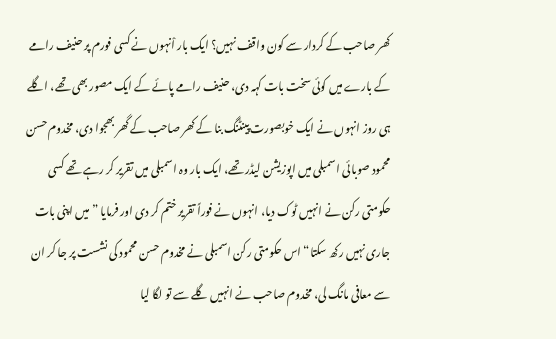کھر صاحب کے کردار سے کون واقف نہیں؟ ایک بار اْنہوں نے کسی فورم پر حنیف رامے کے بارے میں کوئی سخت بات کہہ دی، حنیف رامے پائے کے ایک مصور بھی تھے، اگلے ہی روز انہوں نے ایک خوبصورت پینٹنگ بنا کے کھر صاحب کے گھر بھجوا دی، مخدوم حسن محمود صوبائی اسمبلی میں اپوزیشن لیڈر تھے، ایک بار وہ اسمبلی میں تقریر کر رہے تھے کسی حکومتی رکن نے انہیں ٹوک دیا، انہوں نے فوراً تقریر ختم کر دی اور فرمایا ”میں اپنی بات جاری نہیں رکھ سکتا“ اس حکومتی رکن اسمبلی نے مخدوم حسن محمود کی نشست پر جا کر ان سے معافی مانگ لی، مخدوم صاحب نے انہیں گلے سے تو لگا لیا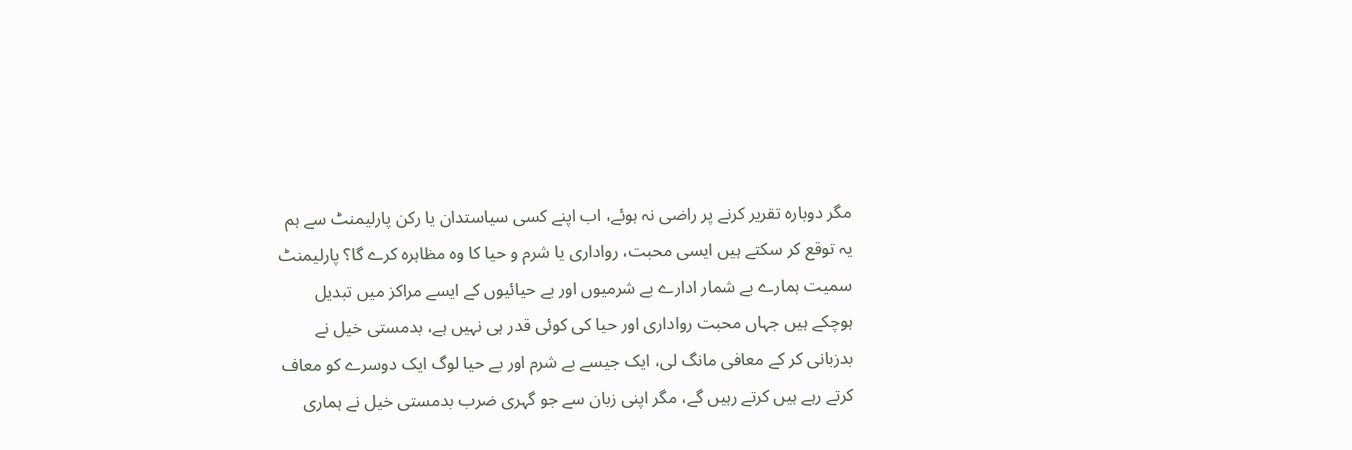مگر دوبارہ تقریر کرنے پر راضی نہ ہوئے، اب اپنے کسی سیاستدان یا رکن پارلیمنٹ سے ہم یہ توقع کر سکتے ہیں ایسی محبت، رواداری یا شرم و حیا کا وہ مظاہرہ کرے گا؟ پارلیمنٹ سمیت ہمارے بے شمار ادارے بے شرمیوں اور بے حیائیوں کے ایسے مراکز میں تبدیل ہوچکے ہیں جہاں محبت رواداری اور حیا کی کوئی قدر ہی نہیں ہے، بدمستی خیل نے بدزبانی کر کے معافی مانگ لی، ایک جیسے بے شرم اور بے حیا لوگ ایک دوسرے کو معاف کرتے رہے ہیں کرتے رہیں گے، مگر اپنی زبان سے جو گہری ضرب بدمستی خیل نے ہماری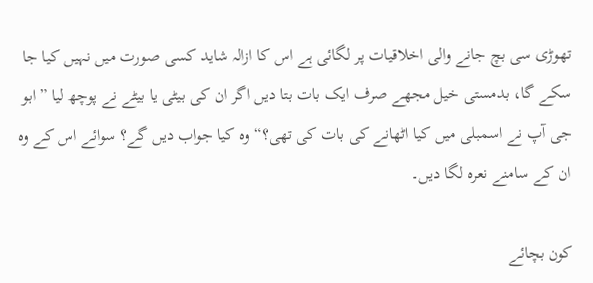تھوڑی سی بچ جانے والی اخلاقیات پر لگائی ہے اس کا ازالہ شاید کسی صورت میں نہیں کیا جا سکے گا، بدمستی خیل مجھے صرف ایک بات بتا دیں اگر ان کی بیٹی یا بیٹے نے پوچھ لیا ”ابو جی آپ نے اسمبلی میں کیا اٹھانے کی بات کی تھی؟“ وہ کیا جواب دیں گے؟ سوائے اس کے وہ ان کے سامنے نعرہ لگا دیں۔

کون بچائے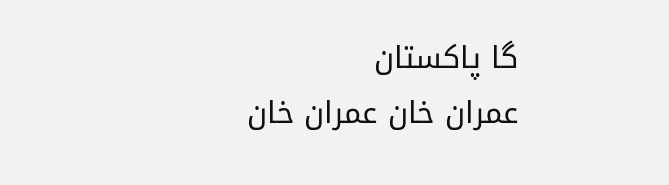گا پاکستان
عمران خان عمران خان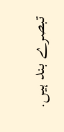تبصرے بند ہیں.